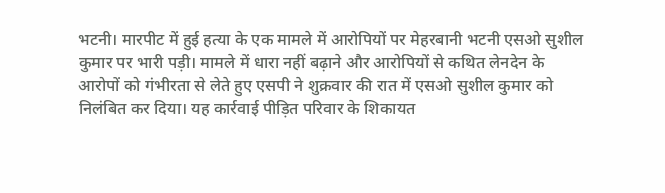भटनी। मारपीट में हुई हत्या के एक मामले में आरोपियों पर मेहरबानी भटनी एसओ सुशील कुमार पर भारी पड़ी। मामले में धारा नहीं बढ़ाने और आरोपियों से कथित लेनदेन के आरोपों को गंभीरता से लेते हुए एसपी ने शुक्रवार की रात में एसओ सुशील कुमार को निलंबित कर दिया। यह कार्रवाई पीड़ित परिवार के शिकायत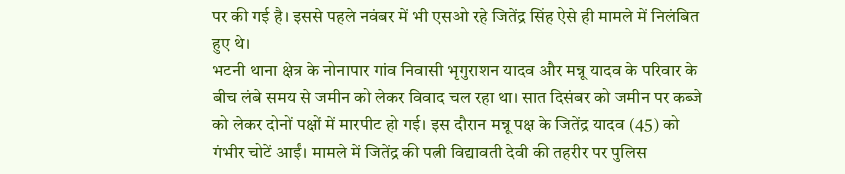पर की गई है। इससे पहले नवंबर में भी एसओ रहे जितेंद्र सिंह ऐसे ही मामले में निलंबित हुए थे।
भटनी थाना क्षेत्र के नोनापार गांव निवासी भृगुराशन यादव और मन्नू यादव के परिवार के बीच लंबे समय से जमीन को लेकर विवाद चल रहा था। सात दिसंबर को जमीन पर कब्जे को लेकर दोनों पक्षों में मारपीट हो गई। इस दौरान मन्नू पक्ष के जितेंद्र यादव (45) को गंभीर चोटें आईं। मामले में जितेंद्र की पत्नी विद्यावती देवी की तहरीर पर पुलिस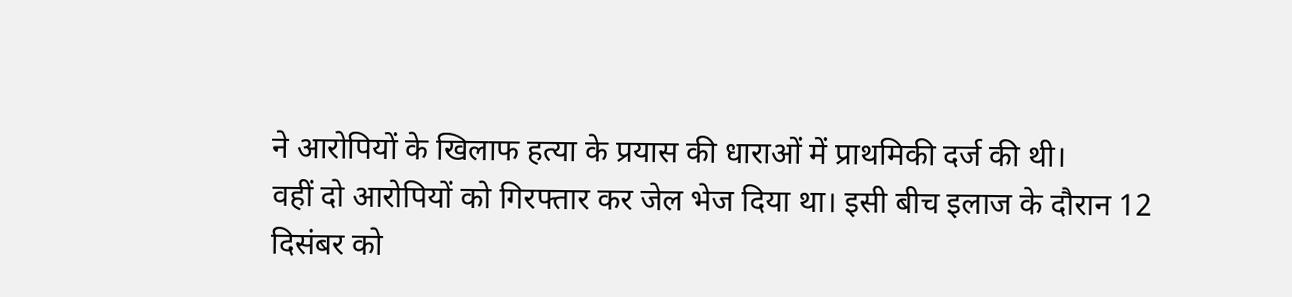ने आरोपियों के खिलाफ हत्या के प्रयास की धाराओं में प्राथमिकी दर्ज की थी।
वहीं दो आरोपियों को गिरफ्तार कर जेल भेज दिया था। इसी बीच इलाज के दौरान 12 दिसंबर को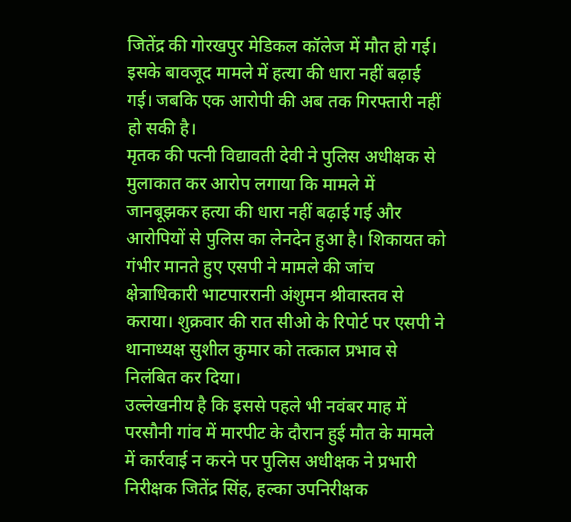जितेंद्र की गोरखपुर मेडिकल कॉलेज में मौत हो गई। इसके बावजूद मामले में हत्या की धारा नहीं बढ़ाई गई। जबकि एक आरोपी की अब तक गिरफ्तारी नहीं हो सकी है।
मृतक की पत्नी विद्यावती देवी ने पुलिस अधीक्षक से मुलाकात कर आरोप लगाया कि मामले में जानबूझकर हत्या की धारा नहीं बढ़ाई गई और आरोपियों से पुलिस का लेनदेन हुआ है। शिकायत को गंभीर मानते हुए एसपी ने मामले की जांच क्षेत्राधिकारी भाटपाररानी अंशुमन श्रीवास्तव से कराया। शुक्रवार की रात सीओ के रिपोर्ट पर एसपी ने थानाध्यक्ष सुशील कुमार को तत्काल प्रभाव से निलंबित कर दिया।
उल्लेखनीय है कि इससे पहले भी नवंबर माह में परसौनी गांव में मारपीट के दौरान हुई मौत के मामले में कार्रवाई न करने पर पुलिस अधीक्षक ने प्रभारी निरीक्षक जितेंद्र सिंह, हल्का उपनिरीक्षक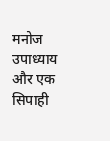मनोज उपाध्याय और एक सिपाही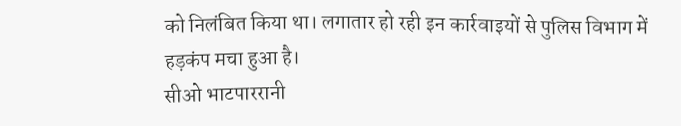को निलंबित किया था। लगातार हो रही इन कार्रवाइयों से पुलिस विभाग में हड़कंप मचा हुआ है।
सीओ भाटपाररानी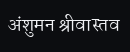अंशुमन श्रीवास्तव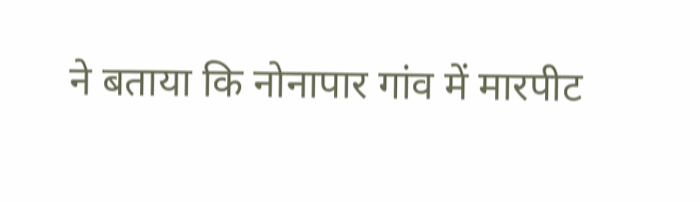ने बताया कि नोनापार गांव में मारपीट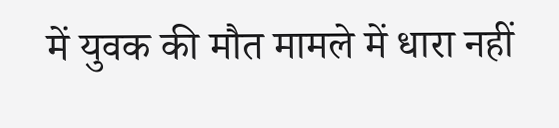में युवक की मौत मामले में धारा नहीं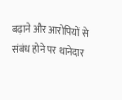बढ़ाने और आरोपियों से संबंध होने पर थानेदार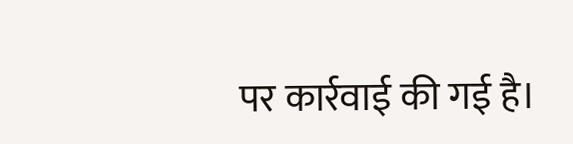पर कार्रवाई की गई है।